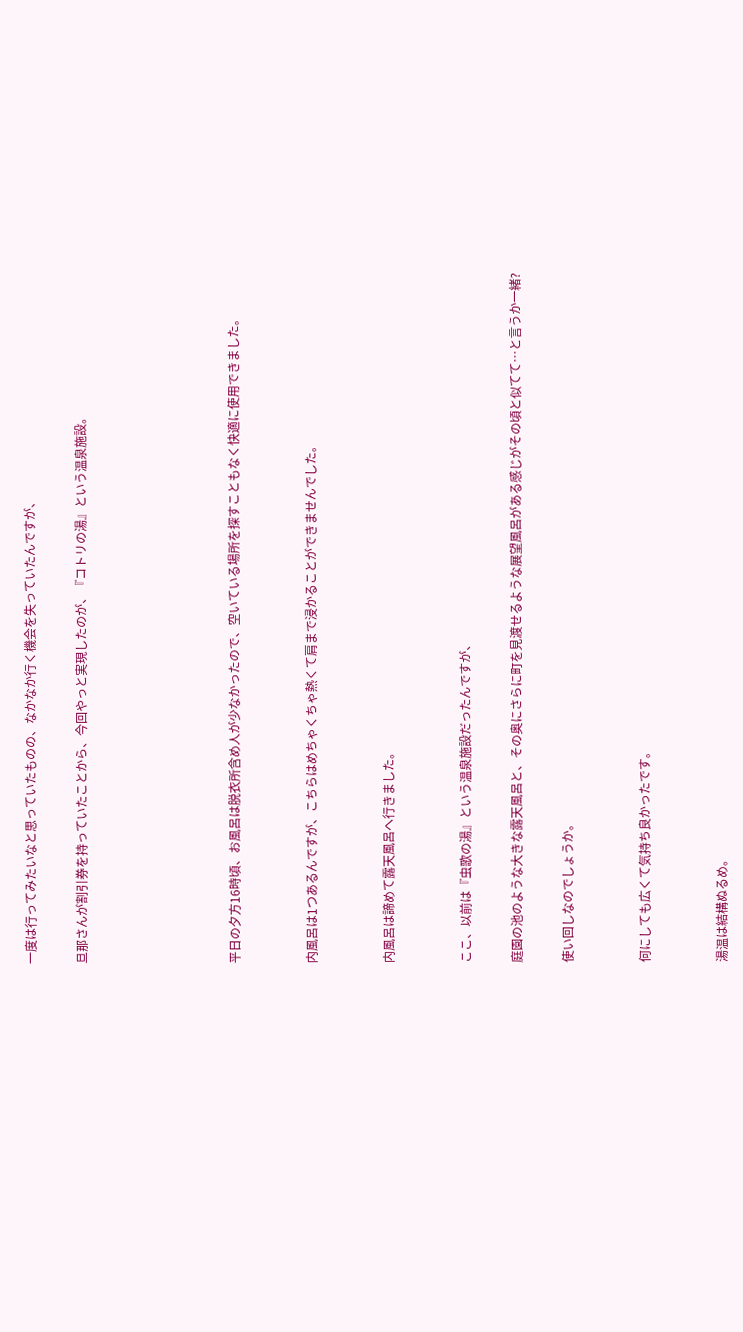一度は行ってみたいなと思っていたものの、なかなか行く機会を失っていたんですが、

旦那さんが割引券を持っていたことから、今回やっと実現したのが、『コトリの湯』という温泉施設。





平日の夕方16時頃、お風呂は脱衣所含め人が少なかったので、空いている場所を探すこともなく快適に使用できました。


内風呂は1つあるんですが、こちらはめちゃくちゃ熱くて肩まで浸かることができませんでした。


内風呂は諦めて露天風呂へ行きました。


ここ、以前は『虫歌の湯』という温泉施設だったんですが、

庭園の池のような大きな露天風呂と、その奥にさらに町を見渡せるような展望風呂がある感じがその頃と似てて…と言うか一緒?

使い回しなのでしょうか。


何にしても広くて気持ち良かったです。


湯温は結構ぬるめ。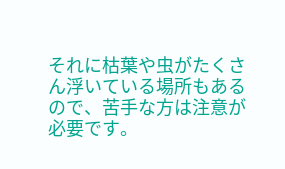それに枯葉や虫がたくさん浮いている場所もあるので、苦手な方は注意が必要です。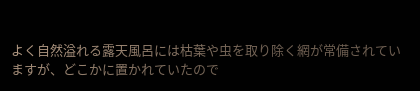よく自然溢れる露天風呂には枯葉や虫を取り除く網が常備されていますが、どこかに置かれていたので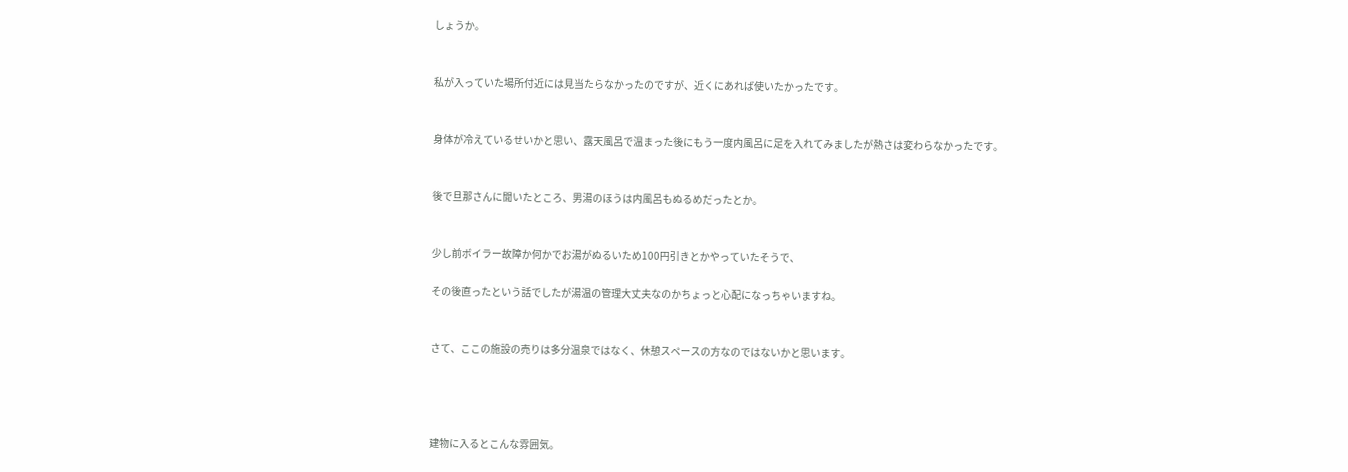しょうか。


私が入っていた場所付近には見当たらなかったのですが、近くにあれば使いたかったです。


身体が冷えているせいかと思い、露天風呂で温まった後にもう一度内風呂に足を入れてみましたが熱さは変わらなかったです。


後で旦那さんに聞いたところ、男湯のほうは内風呂もぬるめだったとか。


少し前ボイラー故障か何かでお湯がぬるいため100円引きとかやっていたそうで、

その後直ったという話でしたが湯温の管理大丈夫なのかちょっと心配になっちゃいますね。


さて、ここの施設の売りは多分温泉ではなく、休憩スペースの方なのではないかと思います。




建物に入るとこんな雰囲気。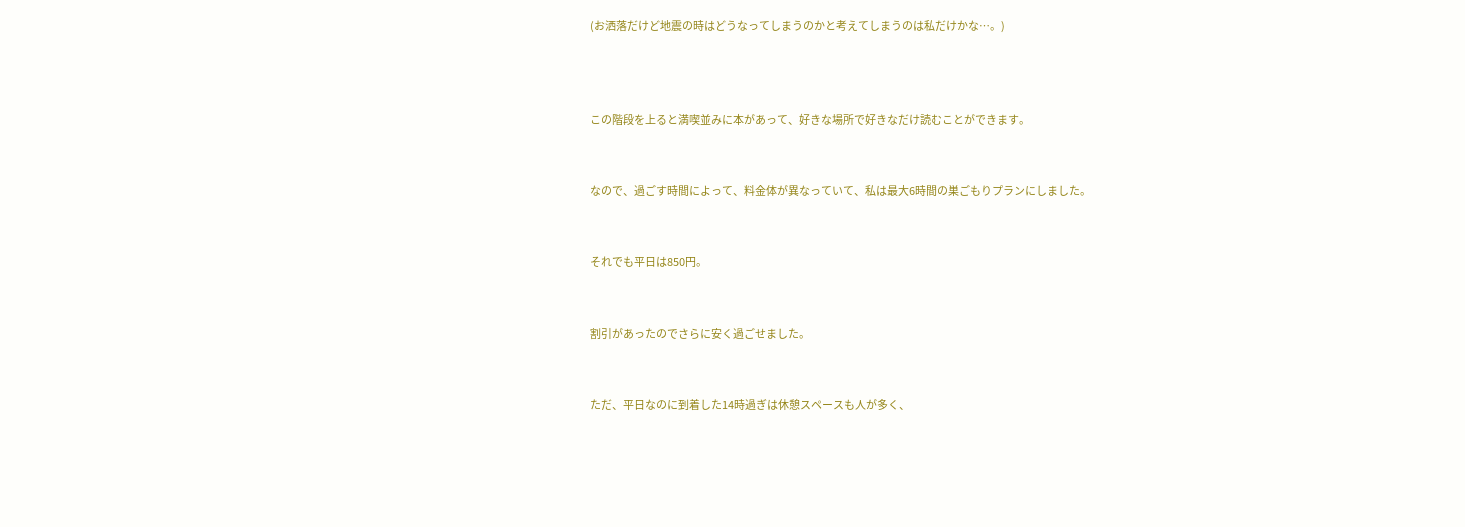(お洒落だけど地震の時はどうなってしまうのかと考えてしまうのは私だけかな…。)



この階段を上ると満喫並みに本があって、好きな場所で好きなだけ読むことができます。


なので、過ごす時間によって、料金体が異なっていて、私は最大6時間の巣ごもりプランにしました。


それでも平日は850円。


割引があったのでさらに安く過ごせました。


ただ、平日なのに到着した14時過ぎは休憩スペースも人が多く、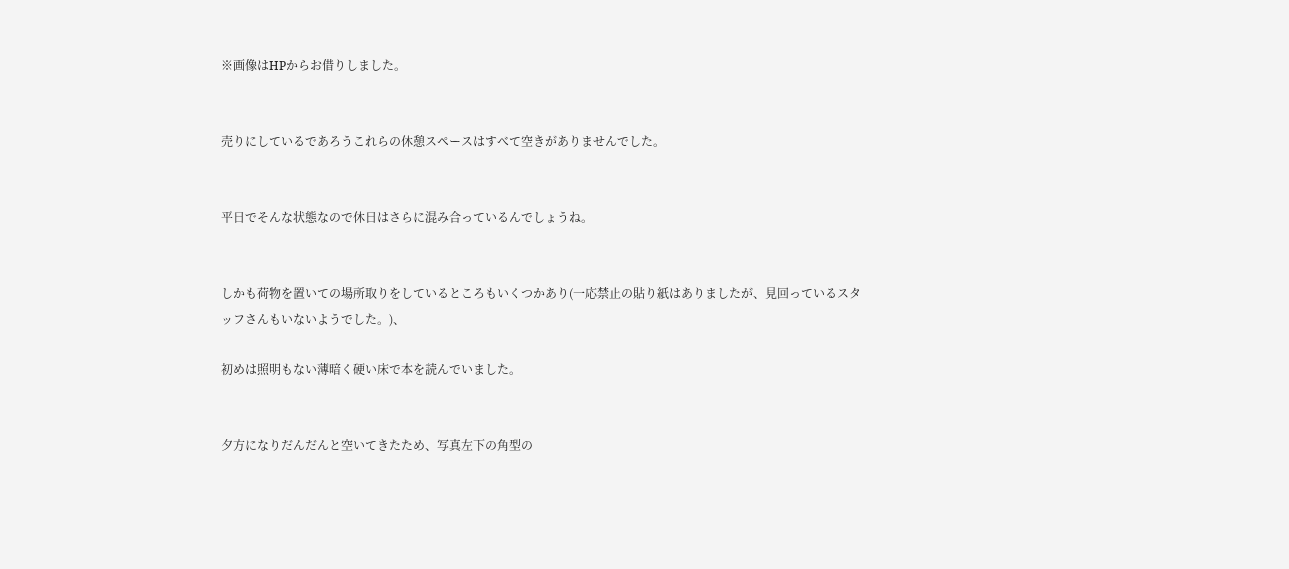※画像はHPからお借りしました。


売りにしているであろうこれらの休憩スペースはすべて空きがありませんでした。


平日でそんな状態なので休日はさらに混み合っているんでしょうね。


しかも荷物を置いての場所取りをしているところもいくつかあり(一応禁止の貼り紙はありましたが、見回っているスタッフさんもいないようでした。)、

初めは照明もない薄暗く硬い床で本を読んでいました。


夕方になりだんだんと空いてきたため、写真左下の角型の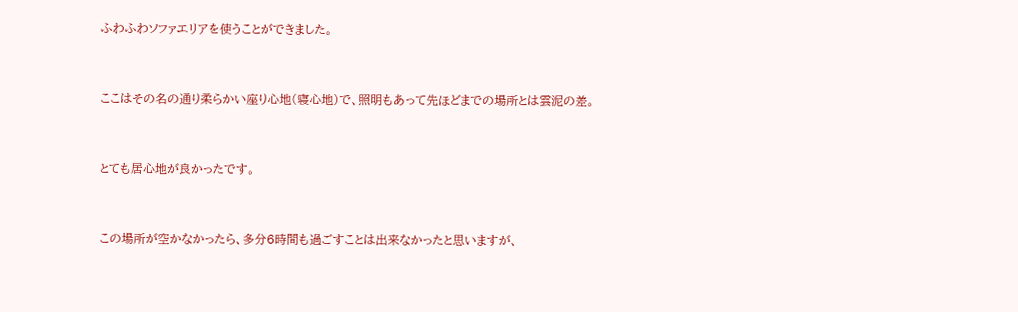ふわふわソファエリアを使うことができました。


ここはその名の通り柔らかい座り心地(寝心地)で、照明もあって先ほどまでの場所とは雲泥の差。


とても居心地が良かったです。


この場所が空かなかったら、多分6時間も過ごすことは出来なかったと思いますが、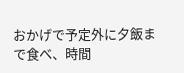おかげで予定外に夕飯まで食べ、時間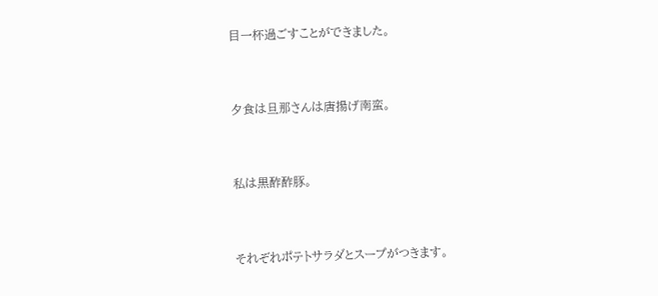目一杯過ごすことができました。


夕食は旦那さんは唐揚げ南蛮。


私は黒酢酢豚。


それぞれポテトサラダとスープがつきます。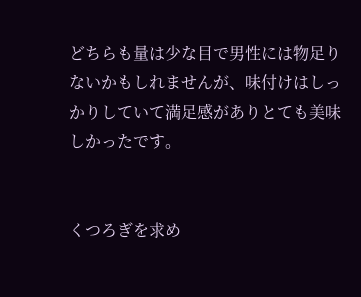どちらも量は少な目で男性には物足りないかもしれませんが、味付けはしっかりしていて満足感がありとても美味しかったです。


くつろぎを求め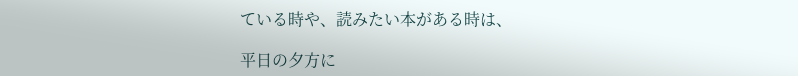ている時や、読みたい本がある時は、

平日の夕方に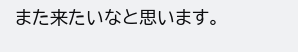また来たいなと思います。